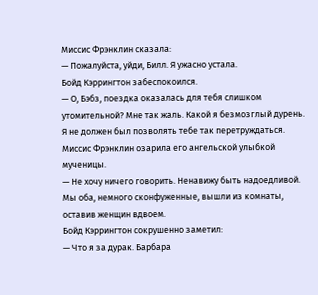Миссис Фрэнклин сказала:
— Пожалуйста, уйди, Билл. Я ужасно устала.
Бойд Кэррингтон забеспокоился.
— О, Бэбз, поездка оказалась для тебя слишком утомительной? Мне так жаль. Какой я безмозглый дурень. Я не должен был позволять тебе так перетруждаться.
Миссис Фрэнклин озарила его ангельской улыбкой мученицы.
— Не хочу ничего говорить. Ненавижу быть надоедливой.
Мы оба, немного сконфуженные, вышли из комнаты, оставив женщин вдвоем.
Бойд Кэррингтон сокрушенно заметил:
— Что я за дурак. Барбара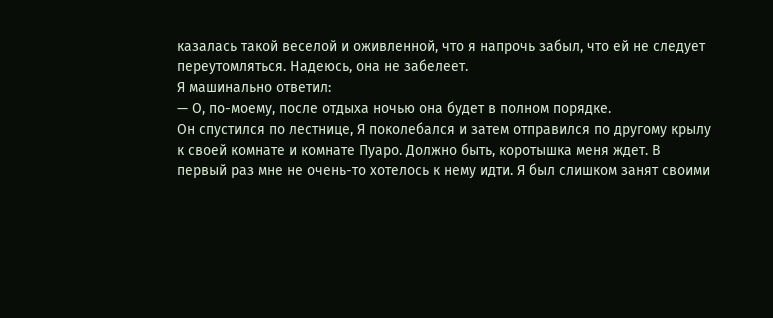казалась такой веселой и оживленной, что я напрочь забыл, что ей не следует переутомляться. Надеюсь, она не забелеет.
Я машинально ответил:
— О, по-моему, после отдыха ночью она будет в полном порядке.
Он спустился по лестнице, Я поколебался и затем отправился по другому крылу к своей комнате и комнате Пуаро. Должно быть, коротышка меня ждет. В первый раз мне не очень-то хотелось к нему идти. Я был слишком занят своими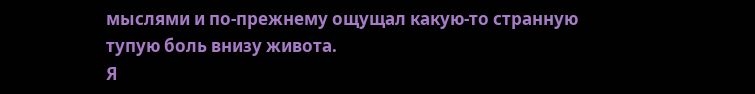мыслями и по-прежнему ощущал какую-то странную тупую боль внизу живота.
Я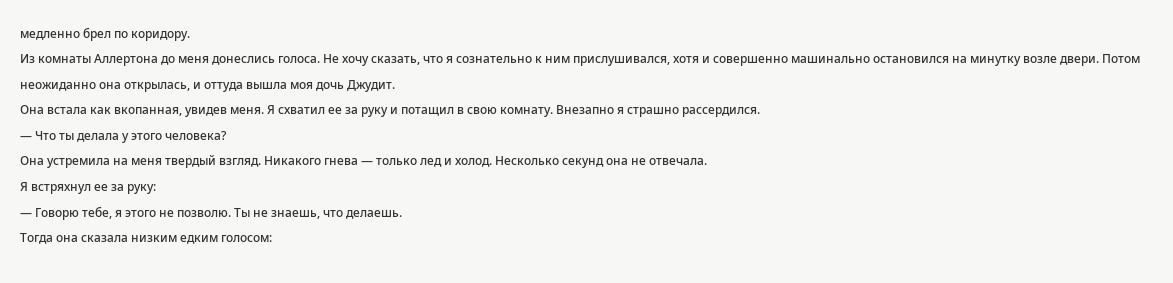медленно брел по коридору.
Из комнаты Аллертона до меня донеслись голоса. Не хочу сказать, что я сознательно к ним прислушивался, хотя и совершенно машинально остановился на минутку возле двери. Потом неожиданно она открылась, и оттуда вышла моя дочь Джудит.
Она встала как вкопанная, увидев меня. Я схватил ее за руку и потащил в свою комнату. Внезапно я страшно рассердился.
— Что ты делала у этого человека?
Она устремила на меня твердый взгляд. Никакого гнева — только лед и холод. Несколько секунд она не отвечала.
Я встряхнул ее за руку:
— Говорю тебе, я этого не позволю. Ты не знаешь, что делаешь.
Тогда она сказала низким едким голосом: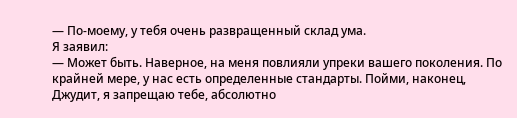— По-моему, у тебя очень развращенный склад ума.
Я заявил:
— Может быть. Наверное, на меня повлияли упреки вашего поколения. По крайней мере, у нас есть определенные стандарты. Пойми, наконец, Джудит, я запрещаю тебе, абсолютно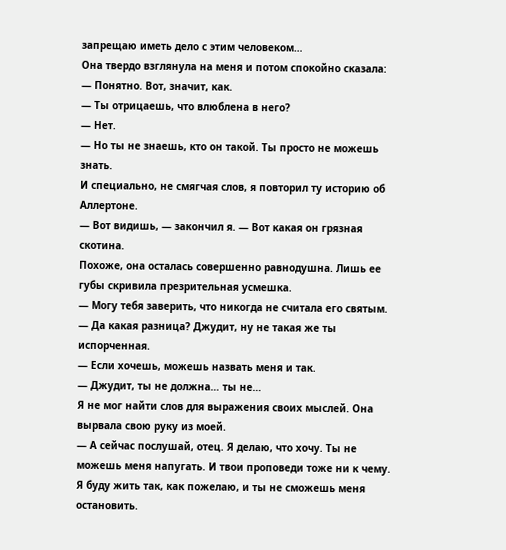запрещаю иметь дело с этим человеком…
Она твердо взглянула на меня и потом спокойно сказала:
— Понятно. Вот, значит, как.
— Ты отрицаешь, что влюблена в него?
— Нет.
— Но ты не знаешь, кто он такой. Ты просто не можешь знать.
И специально, не смягчая слов, я повторил ту историю об Аллертоне.
— Вот видишь, — закончил я. — Вот какая он грязная скотина.
Похоже, она осталась совершенно равнодушна. Лишь ее губы скривила презрительная усмешка.
— Могу тебя заверить, что никогда не считала его святым.
— Да какая разница? Джудит, ну не такая же ты испорченная.
— Если хочешь, можешь назвать меня и так.
— Джудит, ты не должна… ты не…
Я не мог найти слов для выражения своих мыслей. Она вырвала свою руку из моей.
— А сейчас послушай, отец. Я делаю, что хочу. Ты не можешь меня напугать. И твои проповеди тоже ни к чему. Я буду жить так, как пожелаю, и ты не сможешь меня остановить.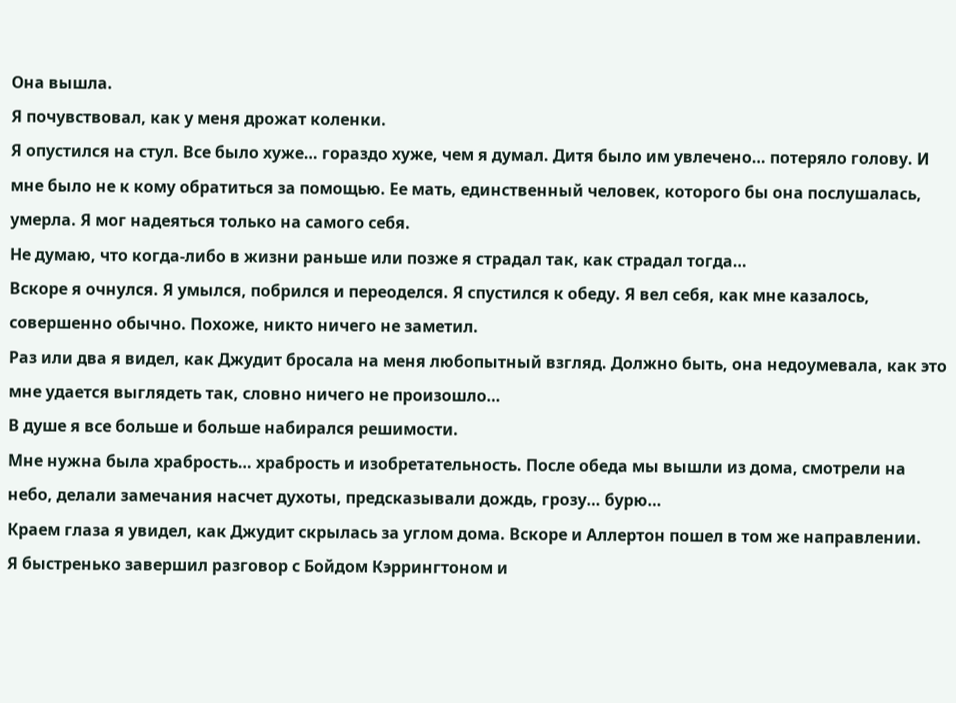Она вышла.
Я почувствовал, как у меня дрожат коленки.
Я опустился на стул. Все было хуже… гораздо хуже, чем я думал. Дитя было им увлечено… потеряло голову. И мне было не к кому обратиться за помощью. Ее мать, единственный человек, которого бы она послушалась, умерла. Я мог надеяться только на самого себя.
Не думаю, что когда-либо в жизни раньше или позже я страдал так, как страдал тогда…
Вскоре я очнулся. Я умылся, побрился и переоделся. Я спустился к обеду. Я вел себя, как мне казалось, совершенно обычно. Похоже, никто ничего не заметил.
Раз или два я видел, как Джудит бросала на меня любопытный взгляд. Должно быть, она недоумевала, как это мне удается выглядеть так, словно ничего не произошло…
В душе я все больше и больше набирался решимости.
Мне нужна была храбрость… храбрость и изобретательность. После обеда мы вышли из дома, смотрели на небо, делали замечания насчет духоты, предсказывали дождь, грозу… бурю…
Краем глаза я увидел, как Джудит скрылась за углом дома. Вскоре и Аллертон пошел в том же направлении.
Я быстренько завершил разговор с Бойдом Кэррингтоном и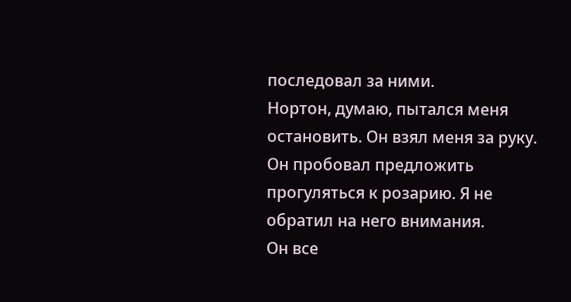последовал за ними.
Нортон, думаю, пытался меня остановить. Он взял меня за руку. Он пробовал предложить прогуляться к розарию. Я не обратил на него внимания.
Он все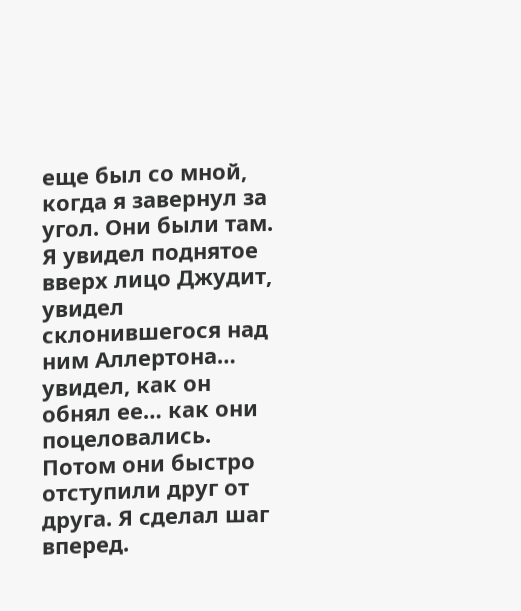еще был со мной, когда я завернул за угол. Они были там. Я увидел поднятое вверх лицо Джудит, увидел склонившегося над ним Аллертона… увидел, как он обнял ее… как они поцеловались.
Потом они быстро отступили друг от друга. Я сделал шаг вперед.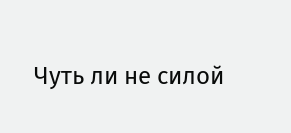Чуть ли не силой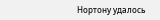Нортону удалось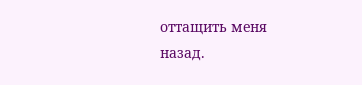оттащить меня назад.